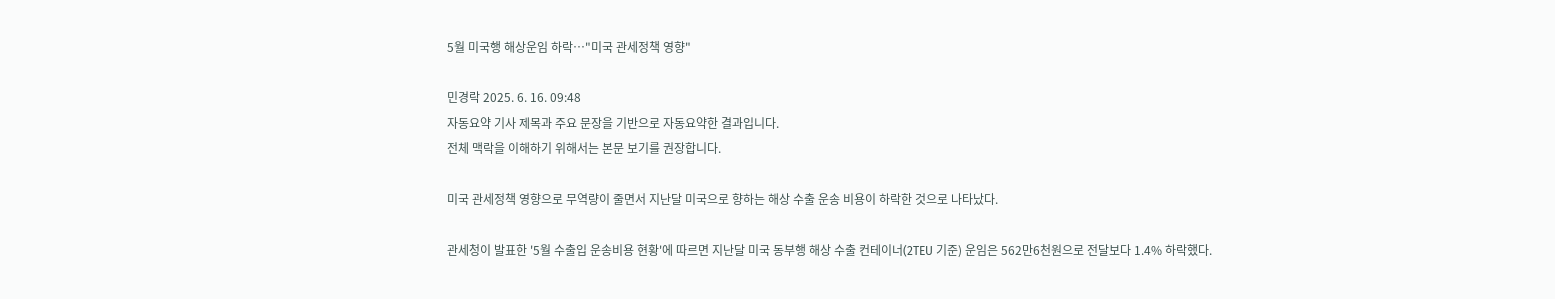5월 미국행 해상운임 하락…"미국 관세정책 영향"

민경락 2025. 6. 16. 09:48
자동요약 기사 제목과 주요 문장을 기반으로 자동요약한 결과입니다.
전체 맥락을 이해하기 위해서는 본문 보기를 권장합니다.

미국 관세정책 영향으로 무역량이 줄면서 지난달 미국으로 향하는 해상 수출 운송 비용이 하락한 것으로 나타났다.

관세청이 발표한 '5월 수출입 운송비용 현황'에 따르면 지난달 미국 동부행 해상 수출 컨테이너(2TEU 기준) 운임은 562만6천원으로 전달보다 1.4% 하락했다.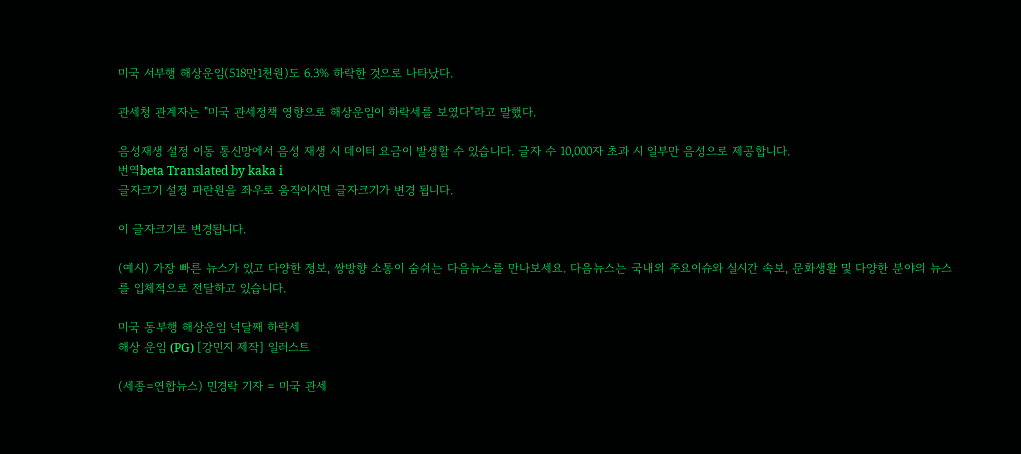미국 서부행 해상운임(518만1천원)도 6.3% 하락한 것으로 나타났다.

관세청 관계자는 "미국 관세정책 영향으로 해상운임이 하락세를 보였다"라고 말했다.

음성재생 설정 이동 통신망에서 음성 재생 시 데이터 요금이 발생할 수 있습니다. 글자 수 10,000자 초과 시 일부만 음성으로 제공합니다.
번역beta Translated by kaka i
글자크기 설정 파란원을 좌우로 움직이시면 글자크기가 변경 됩니다.

이 글자크기로 변경됩니다.

(예시) 가장 빠른 뉴스가 있고 다양한 정보, 쌍방향 소통이 숨쉬는 다음뉴스를 만나보세요. 다음뉴스는 국내외 주요이슈와 실시간 속보, 문화생활 및 다양한 분야의 뉴스를 입체적으로 전달하고 있습니다.

미국 동부행 해상운임 넉달째 하락세
해상 운임 (PG) [강민지 제작] 일러스트

(세종=연합뉴스) 민경락 기자 = 미국 관세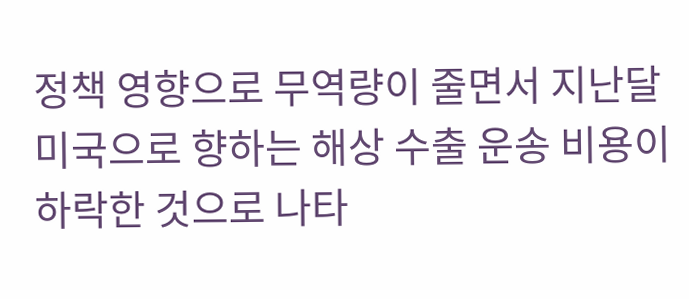정책 영향으로 무역량이 줄면서 지난달 미국으로 향하는 해상 수출 운송 비용이 하락한 것으로 나타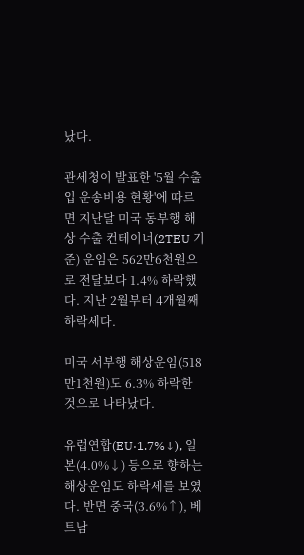났다.

관세청이 발표한 '5월 수출입 운송비용 현황'에 따르면 지난달 미국 동부행 해상 수출 컨테이너(2TEU 기준) 운임은 562만6천원으로 전달보다 1.4% 하락했다. 지난 2월부터 4개월째 하락세다.

미국 서부행 해상운임(518만1천원)도 6.3% 하락한 것으로 나타났다.

유럽연합(EU·1.7%↓), 일본(4.0%↓) 등으로 향하는 해상운임도 하락세를 보였다. 반면 중국(3.6%↑), 베트남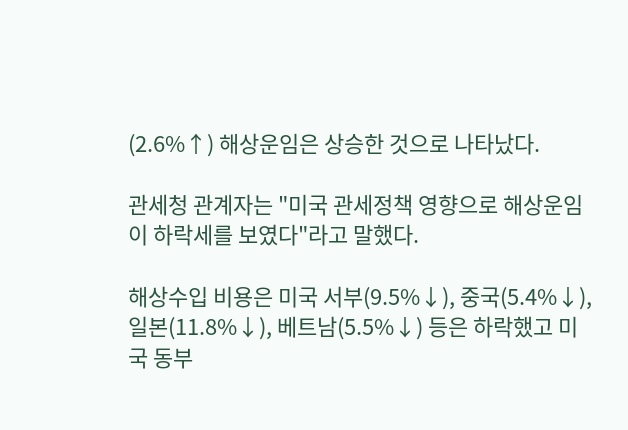(2.6%↑) 해상운임은 상승한 것으로 나타났다.

관세청 관계자는 "미국 관세정책 영향으로 해상운임이 하락세를 보였다"라고 말했다.

해상수입 비용은 미국 서부(9.5%↓), 중국(5.4%↓), 일본(11.8%↓), 베트남(5.5%↓) 등은 하락했고 미국 동부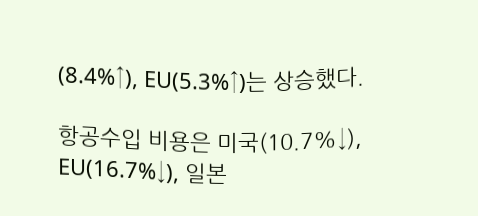(8.4%↑), EU(5.3%↑)는 상승했다.

항공수입 비용은 미국(10.7%↓), EU(16.7%↓), 일본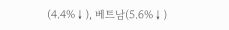(4.4%↓), 베트남(5.6%↓)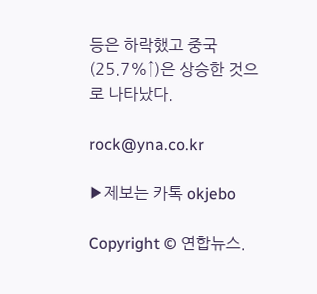등은 하락했고 중국(25.7%↑)은 상승한 것으로 나타났다.

rock@yna.co.kr

▶제보는 카톡 okjebo

Copyright © 연합뉴스.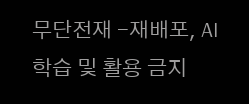무단전재 -재배포, AI 학습 및 활용 금지